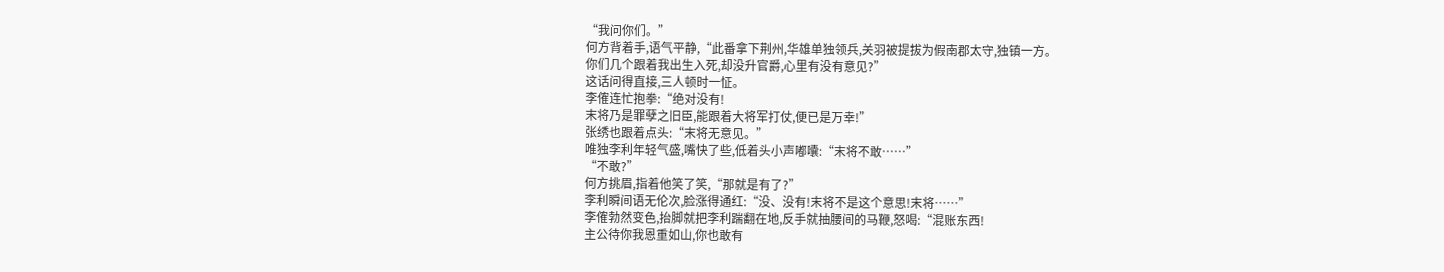“我问你们。”
何方背着手,语气平静,“此番拿下荆州,华雄单独领兵,关羽被提拔为假南郡太守,独镇一方。
你们几个跟着我出生入死,却没升官爵,心里有没有意见?”
这话问得直接,三人顿时一怔。
李傕连忙抱拳:“绝对没有!
末将乃是罪孽之旧臣,能跟着大将军打仗,便已是万幸!”
张绣也跟着点头:“末将无意见。”
唯独李利年轻气盛,嘴快了些,低着头小声嘟囔:“末将不敢……”
“不敢?”
何方挑眉,指着他笑了笑,“那就是有了?”
李利瞬间语无伦次,脸涨得通红:“没、没有!末将不是这个意思!末将……”
李傕勃然变色,抬脚就把李利踹翻在地,反手就抽腰间的马鞭,怒喝:“混账东西!
主公待你我恩重如山,你也敢有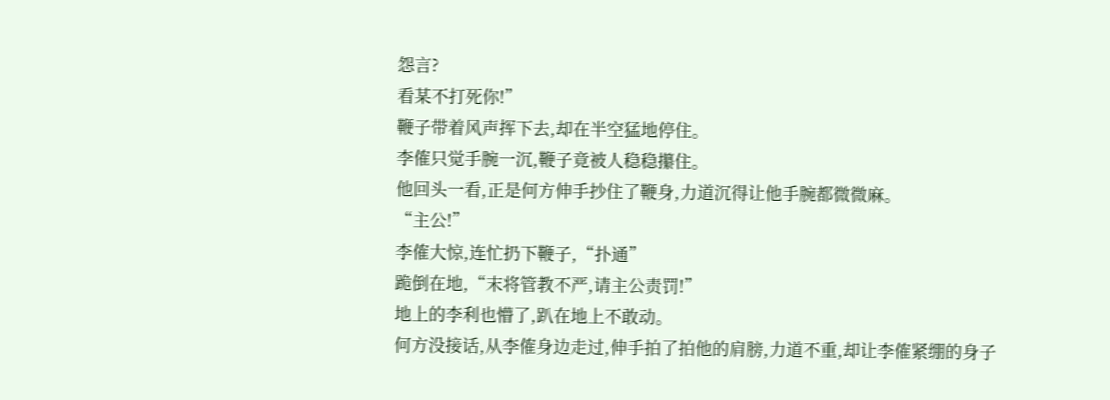怨言?
看某不打死你!”
鞭子带着风声挥下去,却在半空猛地停住。
李傕只觉手腕一沉,鞭子竟被人稳稳攥住。
他回头一看,正是何方伸手抄住了鞭身,力道沉得让他手腕都微微麻。
“主公!”
李傕大惊,连忙扔下鞭子,“扑通”
跪倒在地,“末将管教不严,请主公责罚!”
地上的李利也懵了,趴在地上不敢动。
何方没接话,从李傕身边走过,伸手拍了拍他的肩膀,力道不重,却让李傕紧绷的身子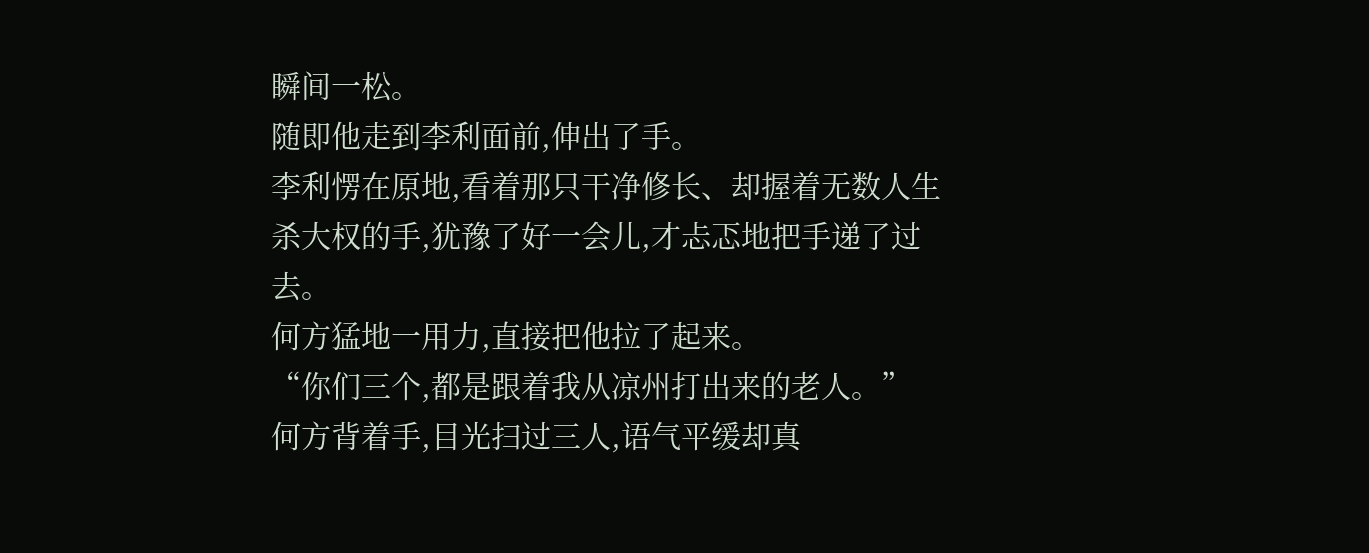瞬间一松。
随即他走到李利面前,伸出了手。
李利愣在原地,看着那只干净修长、却握着无数人生杀大权的手,犹豫了好一会儿,才忐忑地把手递了过去。
何方猛地一用力,直接把他拉了起来。
“你们三个,都是跟着我从凉州打出来的老人。”
何方背着手,目光扫过三人,语气平缓却真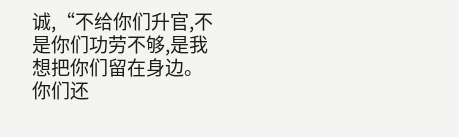诚,“不给你们升官,不是你们功劳不够,是我想把你们留在身边。
你们还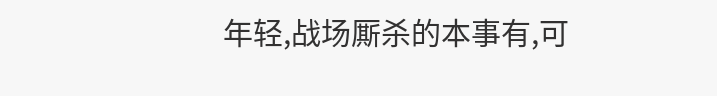年轻,战场厮杀的本事有,可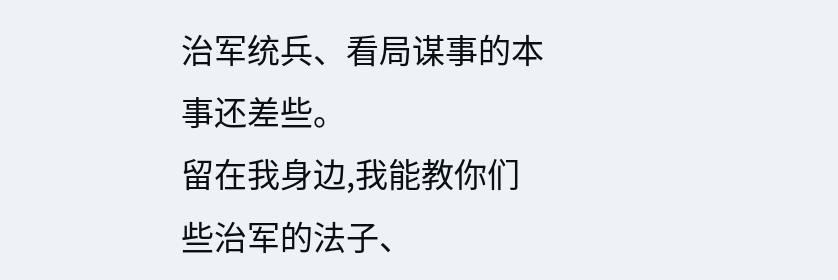治军统兵、看局谋事的本事还差些。
留在我身边,我能教你们些治军的法子、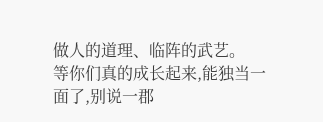做人的道理、临阵的武艺。
等你们真的成长起来,能独当一面了,别说一郡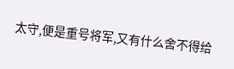太守,便是重号将军,又有什么舍不得给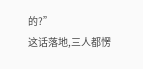的?”
这话落地,三人都愣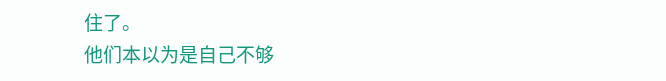住了。
他们本以为是自己不够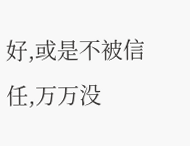好,或是不被信任,万万没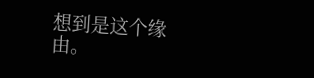想到是这个缘由。